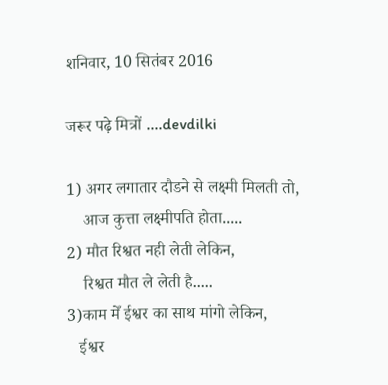शनिवार, 10 सितंबर 2016

जरूर पढ़े मित्रों ....devdilki

1) अगर लगातार दौडने से लक्ष्मी मिलती तो,
    आज कुत्ता लक्ष्मीपति होता.....
2) मौत रिश्वत नही लेती लेकिन,
    रिश्वत मौत ले लेती है.....
3)काम मेँ ईश्वर का साथ मांगो लेकिन,
   ईश्वर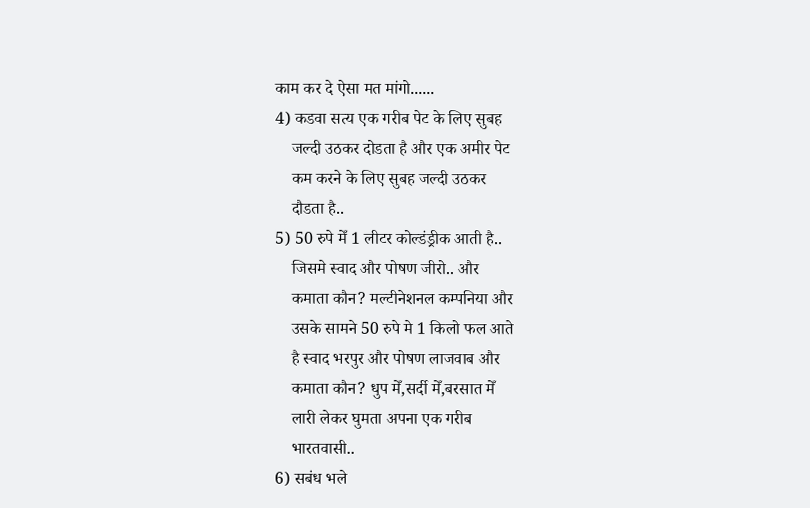काम कर दे ऐसा मत मांगो......
4) कडवा सत्य एक गरीब पेट के लिए सुबह
    जल्दी उठकर दोडता है और एक अमीर पेट
    कम करने के लिए सुबह जल्दी उठकर
    दौडता है..
5) 50 रुपे मेँ 1 लीटर कोल्डंड्रीक आती है..
    जिसमे स्वाद और पोषण जीरो.. और
    कमाता कौन? मल्टीनेशनल कम्पनिया और
    उसके सामने 50 रुपे मे 1 किलो फल आते
    है स्वाद भरपुर और पोषण लाजवाब और
    कमाता कौन? धुप मेँ,सर्दी मेँ,बरसात मेँ
    लारी लेकर घुमता अपना एक गरीब
    भारतवासी..
6) सबंध भले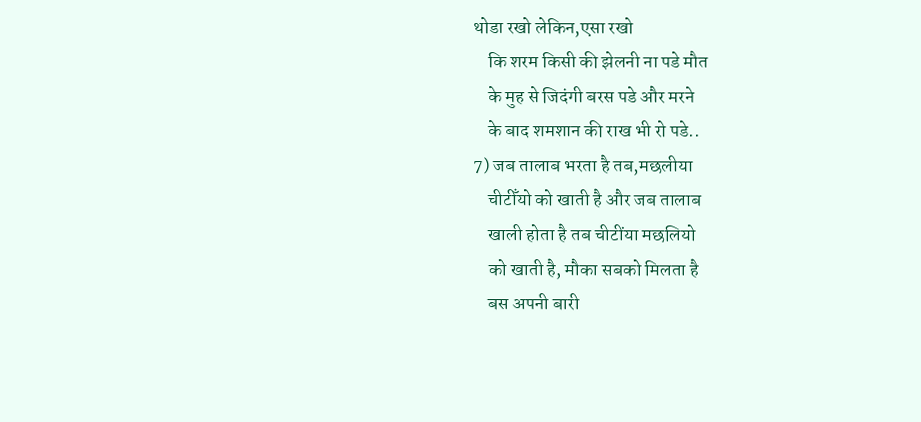थोडा रखो लेकिन,एसा रखो
    कि शरम किसी की झेलनी ना पडे मौत
    के मुह से जिदंगी बरस पडे और मरने
    के बाद शमशान की राख भी रो पडे..
7) जब तालाब भरता है तब,मछलीया
    चीटीँयो को खाती है और जब तालाब
    खाली होता है तब चीटींया मछलियो
    को खाती है, मौका सबको मिलता है
    बस अपनी बारी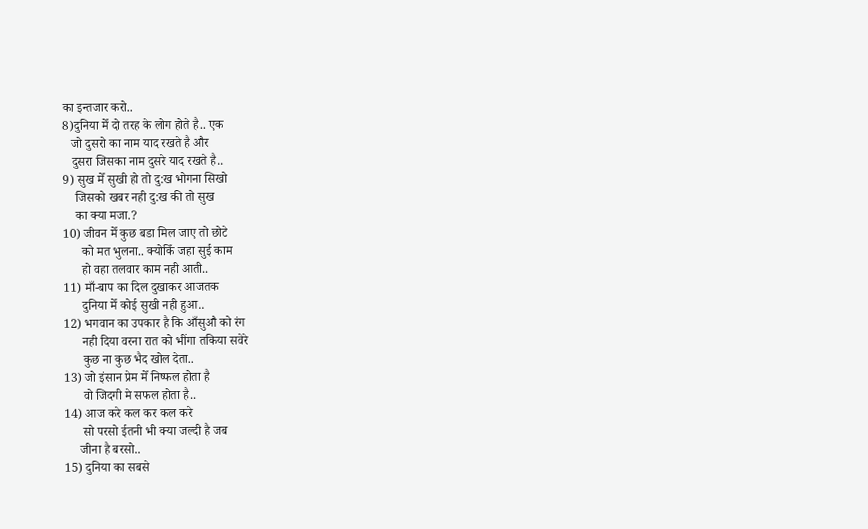का इन्तजार करो..
8)दुनिया मेँ दो तरह के लोग होते है.. एक
   जो दुसरो का नाम याद रखते है और
   दुसरा जिसका नाम दुसरे याद रखते है..
9) सुख मेँ सुखी हो तो दु:ख भोगना सिखो
    जिसको खबर नही दु:ख की तो सुख
    का क्या मजा.?
10) जीवन मेँ कुछ बडा मिल जाए तो छोटे
      को मत भुलना.. क्योकिँ जहा सुई काम
      हो वहा तलवार काम नही आती..
11) माँ-बाप का दिल दुखाकर आजतक
      दुनिया मेँ कोई सुखी नही हुआ..
12) भगवान का उपकार है कि आँसुऔ को रंग
      नही दिया वरना रात को भींगा तकिया सवेरे
      कुछ ना कुछ भैद खोल देता..
13) जो इंसान प्रेम मेँ निष्फल होता है
      वो जिदगी मे सफल होता है..
14) आज करे कल कर कल करे
      सो परसो ईतनी भी क्या जल्दी है जब
     जीना है बरसो..
15) दुनिया का सबसे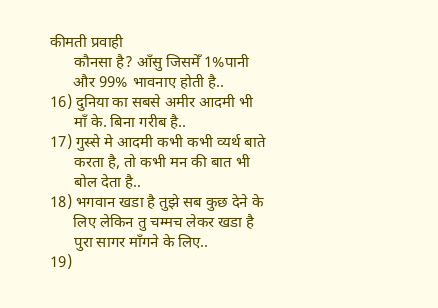कीमती प्रवाही
      कौनसा है? आँसु जिसमेँ 1%पानी
      और 99% भावनाए होती है..
16) दुनिया का सबसे अमीर आदमी भी
      माँ के. बिना गरीब है..
17) गुस्से मे आदमी कभी कभी व्यर्थ बाते
      करता है, तो कभी मन की बात भी
      बोल देता है..
18) भगवान खडा है तुझे सब कुछ देने के
      लिए लेकिन तु चम्मच लेकर खडा है
      पुरा सागर माँगने के लिए..
19)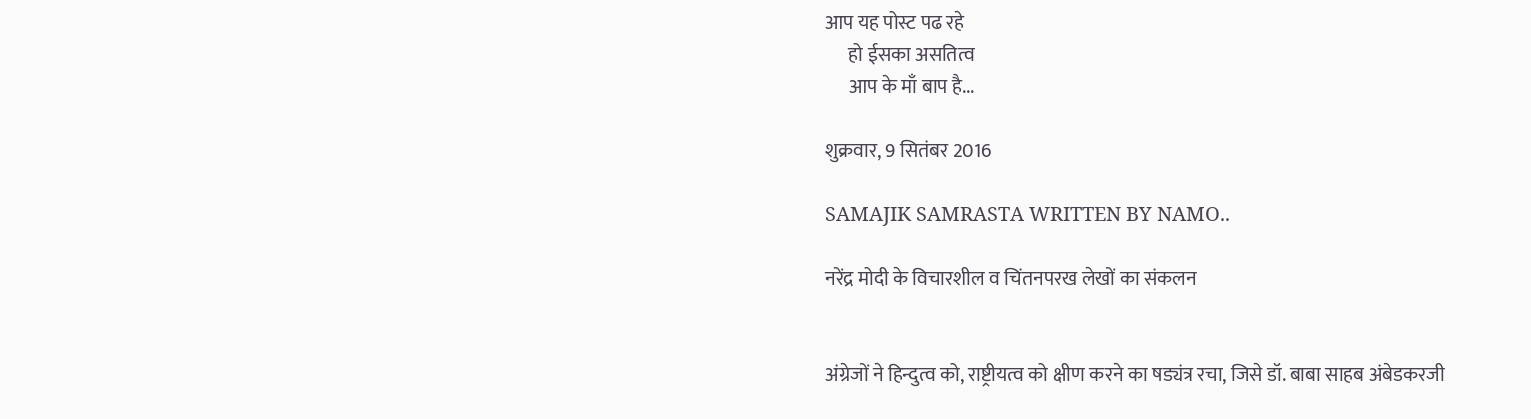आप यह पोस्ट पढ रहे
      हो ईसका असतित्व
      आप के माँ बाप है...

शुक्रवार, 9 सितंबर 2016

SAMAJIK SAMRASTA WRITTEN BY NAMO..

नरेंद्र मोदी के विचारशील व चिंतनपरख लेखों का संकलन


अंग्रेजों ने हिन्दुत्व को, राष्ट्रीयत्व को क्षीण करने का षड्यंत्र रचा, जिसे डॉ. बाबा साहब अंबेडकरजी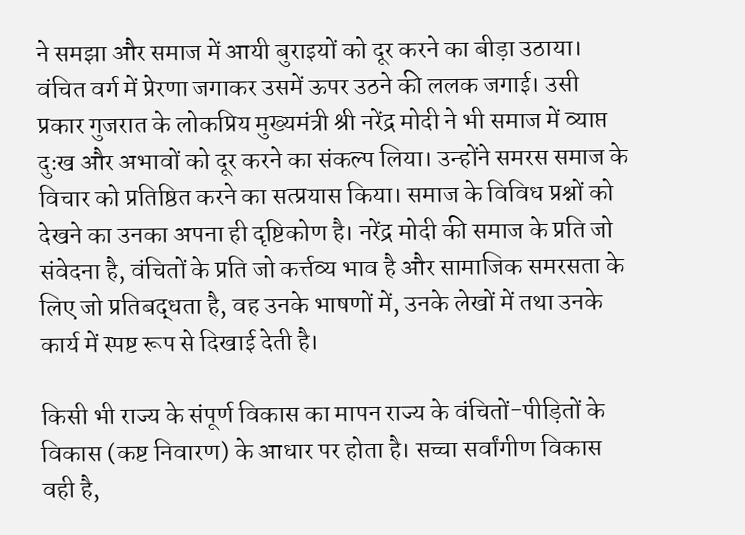ने समझा और समाज में आयी बुराइयों को दूर करने का बीड़ा उठाया। वंचित वर्ग में प्रेरणा जगाकर उसमें ऊपर उठने की ललक जगाई। उसी प्रकार गुजरात के लोकप्रिय मुख्यमंत्री श्री नरेंद्र मोदी ने भी समाज में व्याप्त दुःख और अभावों को दूर करने का संकल्प लिया। उन्होंने समरस समाज के विचार को प्रतिष्ठित करने का सत्प्रयास किया। समाज के विविध प्रश्नों को देखने का उनका अपना ही दृष्टिकोण है। नरेंद्र मोदी की समाज के प्रति जो संवेदना है, वंचितों के प्रति जो कर्त्तव्य भाव है और सामाजिक समरसता के लिए जो प्रतिबद्धता है, वह उनके भाषणों में, उनके लेखों में तथा उनके कार्य में स्पष्ट रूप से दिखाई देती है।

किसी भी राज्य के संपूर्ण विकास का मापन राज्य के वंचितों-पीड़ितों के विकास (कष्ट निवारण) के आधार पर होता है। सच्चा सर्वांगीण विकास वही है,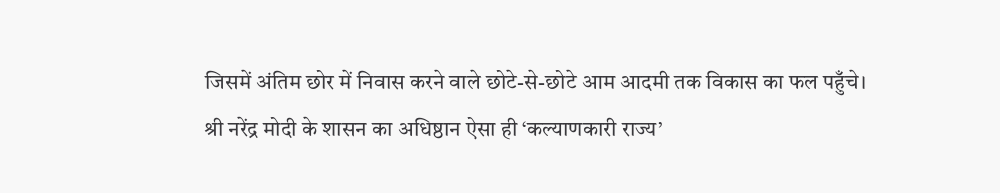जिसमें अंतिम छोर में निवास करने वाले छोटे-से-छोटे आम आदमी तक विकास का फल पहुँचे। श्री नरेंद्र मोदी के शासन का अधिष्ठान ऐसा ही ‘कल्याणकारी राज्य’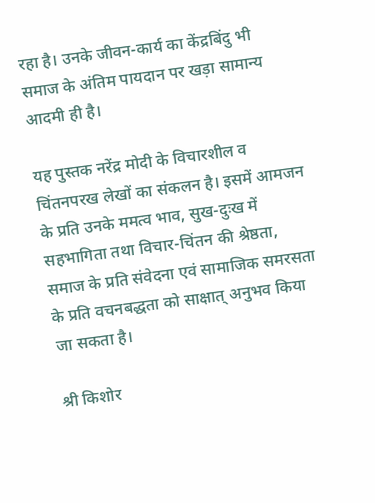रहा है। उनके जीवन-कार्य का केंद्रबिंदु भी समाज के अंतिम पायदान पर खड़ा सामान्य आदमी ही है।

यह पुस्तक नरेंद्र मोदी के विचारशील व चिंतनपरख लेखों का संकलन है। इसमें आमजन के प्रति उनके ममत्व भाव, सुख-दुःख में सहभागिता तथा विचार-चिंतन की श्रेष्ठता, समाज के प्रति संवेदना एवं सामाजिक समरसता के प्रति वचनबद्धता को साक्षात् अनुभव किया जा सकता है।

श्री किशोर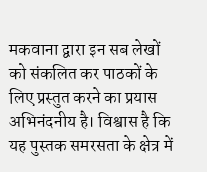मकवाना द्वारा इन सब लेखों को संकलित कर पाठकों के लिए प्रस्तुत करने का प्रयास अभिनंदनीय है। विश्वास है कि यह पुस्तक समरसता के क्षेत्र में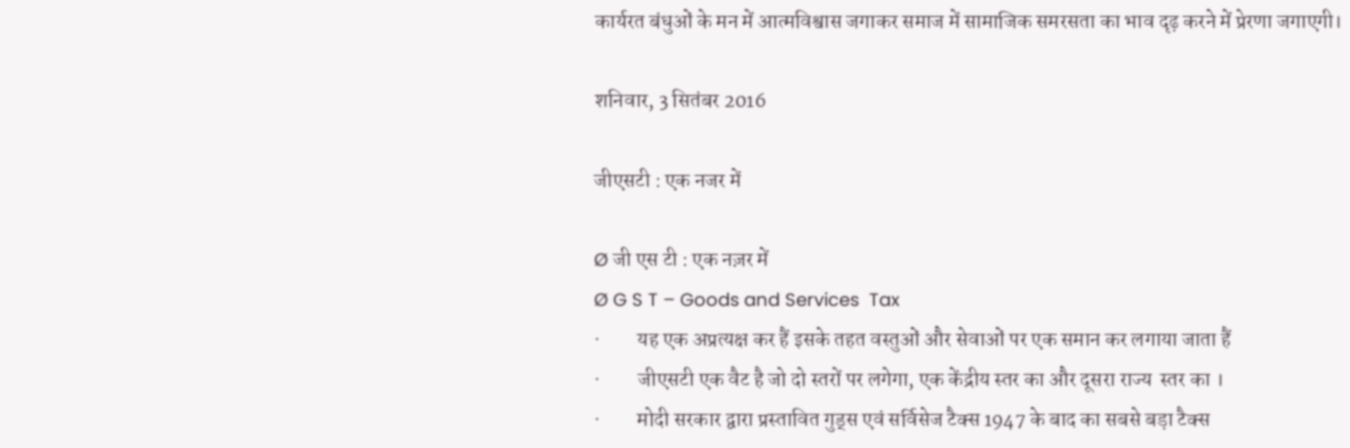कार्यरत बंधुओं के मन में आत्मविश्वास जगाकर समाज में सामाजिक समरसता का भाव दृढ़ करने में प्रेरणा जगाएगी।

शनिवार, 3 सितंबर 2016

जीएसटी : एक नजर में

Ø जी एस टी : एक नज़र में
Ø G S T – Goods and Services  Tax
·         यह एक अप्रत्यक्ष कर हैं इसके तहत वस्तुओं और सेवाओं पर एक समान कर लगाया जाता हैं
·         जीएसटी एक वैट है जो दो स्तरों पर लगेगा, एक केंद्रीय स्तर का और दूसरा राज्य  स्तर का ।
·         मोदी सरकार द्वारा प्रस्तावित गुड्स एवं सर्विसेज टैक्स 1947 के बाद का सबसे बड़ा टैक्स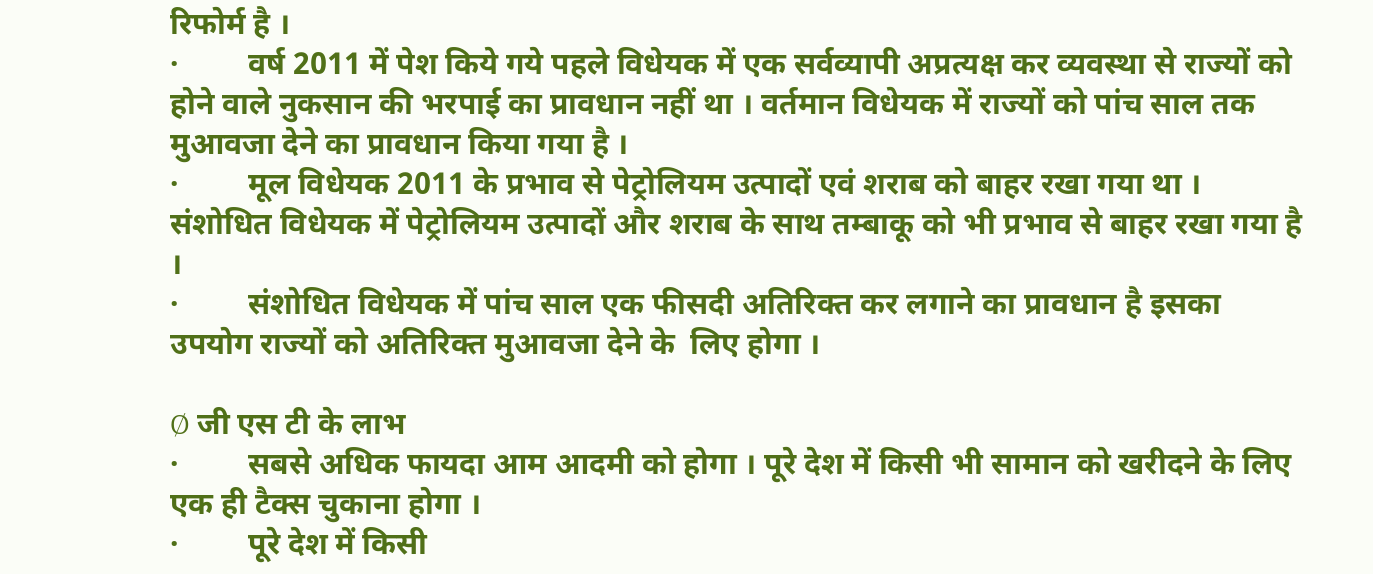रिफोर्म है ।
·         वर्ष 2011 में पेश किये गये पहले विधेयक में एक सर्वव्यापी अप्रत्यक्ष कर व्यवस्था से राज्यों को होने वाले नुकसान की भरपाई का प्रावधान नहीं था । वर्तमान विधेयक में राज्यों को पांच साल तक मुआवजा देने का प्रावधान किया गया है ।
·         मूल विधेयक 2011 के प्रभाव से पेट्रोलियम उत्पादों एवं शराब को बाहर रखा गया था । संशोधित विधेयक में पेट्रोलियम उत्पादों और शराब के साथ तम्बाकू को भी प्रभाव से बाहर रखा गया है ।
·         संशोधित विधेयक में पांच साल एक फीसदी अतिरिक्त कर लगाने का प्रावधान है इसका उपयोग राज्यों को अतिरिक्त मुआवजा देने के  लिए होगा ।

Ø जी एस टी के लाभ
·         सबसे अधिक फायदा आम आदमी को होगा । पूरे देश में किसी भी सामान को खरीदने के लिए एक ही टैक्स चुकाना होगा ।
·         पूरे देश में किसी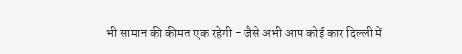भी सामान की कीमत एक रहेगी - जैसे अभी आप कोई कार दिल्ली में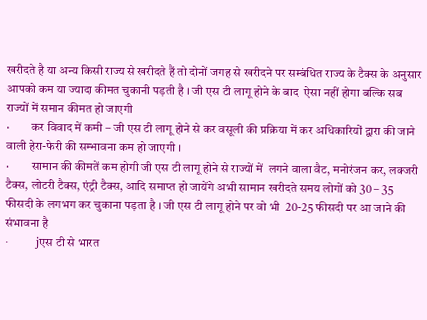खरीदते है या अन्य किसी राज्य से खरीदते हैं तो दोनों जगह से खरीदने पर सम्बंधित राज्य के टैक्स के अनुसार आपको कम या ज्यादा कीमत चुकानी पड़ती है । जी एस टी लागू होने के बाद  ऐसा नहीं होगा बल्कि सब राज्यों में समान कीमत हो जाएगी
·         कर विवाद में कमी – जी एस टी लागू होने से कर वसूली की प्रक्रिया में कर अधिकारियों द्वारा की जाने वाली हेरा-फेरी की सम्भावना कम हो जाएगी ।
·         सामान की कीमतें कम होगी जी एस टी लागू होने से राज्यों में  लगने वाला वैट, मनोरंजन कर, लक्जरी टैक्स, लोटरी टैक्स, एंट्री टैक्स, आदि समाप्त हो जायेंगे अभी सामान खरीदते समय लोगों को 30 – 35 फीसदी के लगभग कर चुकाना पड़ता है । जी एस टी लागू होने पर वो भी  20-25 फीसदी पर आ जाने की संभावना है
·         jएस टी से भारत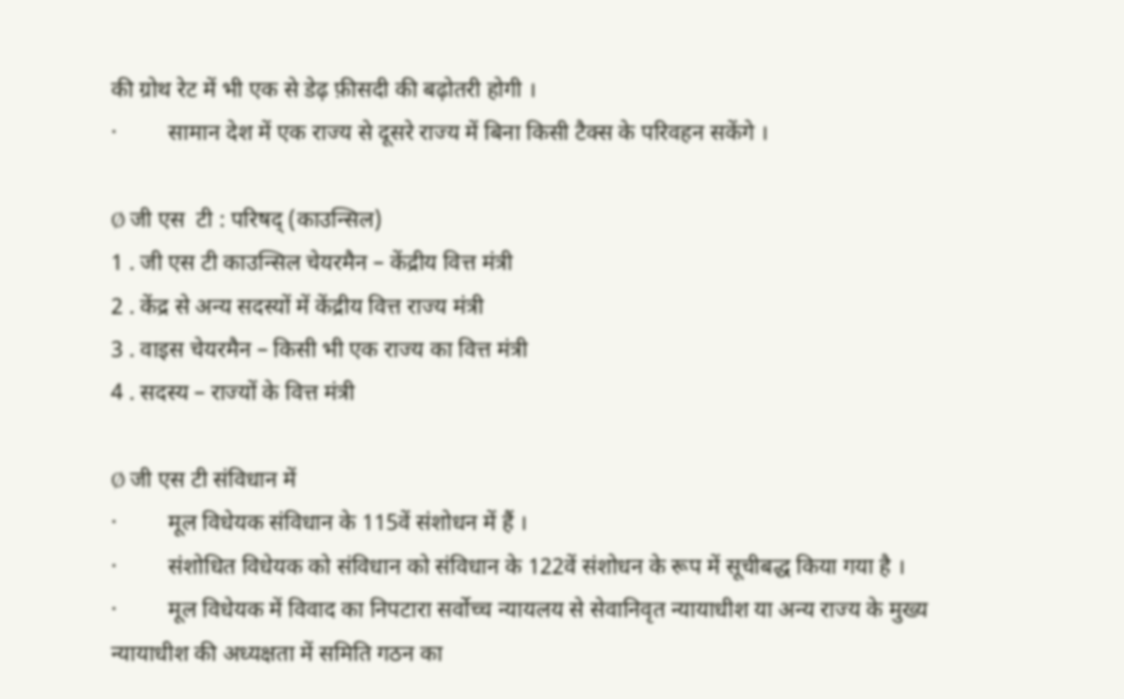की ग्रोथ रेट में भी एक से डेढ़ फ़ीसदी की बढ़ोतरी होगी ।
·         सामान देश में एक राज्य से दूसरे राज्य में बिना किसी टैक्स के परिवहन सकेंगे ।

Ø जी एस  टी : परिषद् (काउन्सिल)
1 . जी एस टी काउन्सिल चेयरमैन – केंद्रीय वित्त मंत्री
2 . केंद्र से अन्य सदस्यों में केंद्रीय वित्त राज्य मंत्री
3 . वाइस चेयरमैन – किसी भी एक राज्य का वित्त मंत्री
4 . सदस्य – राज्यों के वित्त मंत्री

Ø जी एस टी संविधान में
·         मूल विधेयक संविधान के 115वें संशोधन में हैं ।
·         संशोधित विधेयक को संविधान को संविधान के 122वें संशोधन के रूप में सूचीबद्ध किया गया है ।
·         मूल विधेयक में विवाद का निपटारा सर्वोच्च न्यायलय से सेवानिवृत न्यायाधीश या अन्य राज्य के मुख्य न्यायाधीश की अध्यक्षता में समिति गठन का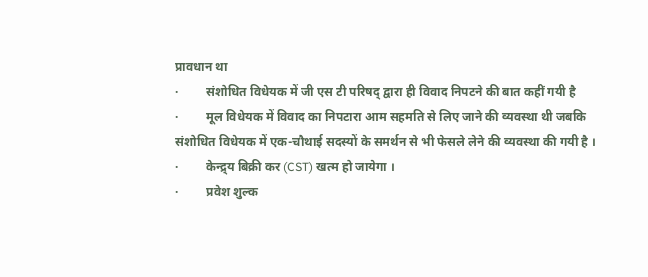प्रावधान था
·         संशोधित विधेयक में जी एस टी परिषद् द्वारा ही विवाद निपटने की बात कहीं गयी है
·         मूल विधेयक में विवाद का निपटारा आम सहमति से लिए जाने की व्यवस्था थी जबकि संशोधित विधेयक में एक-चौथाई सदस्यों के समर्थन से भी फेसले लेने की व्यवस्था की गयी है ।
·         केन्द्र्य बिक्री कर (CST) खत्म हो जायेगा ।
·         प्रवेश शुल्क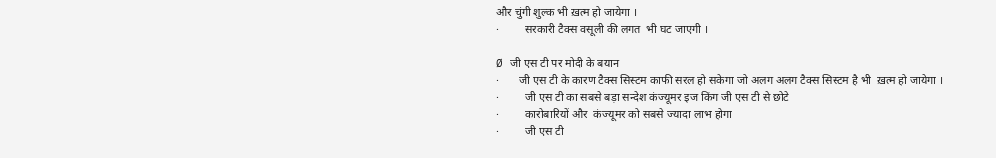और चुंगी शुल्क भी ख़त्म हो जायेगा ।
·         सरकारी टैक्स वसूली की लगत  भी घट जाएगी ।

Ø जी एस टी पर मोदी के बयान
·       जी एस टी के कारण टैक्स सिस्टम काफी सरल हो सकेगा जो अलग अलग टैक्स सिस्टम है भी  ख़त्म हो जायेगा ।
·         जी एस टी का सबसे बड़ा सन्देश कंज्यूमर इज किंग जी एस टी से छोटे
·         कारोबारियों और  कंज्यूमर को सबसे ज्यादा लाभ होगा
·         जी एस टी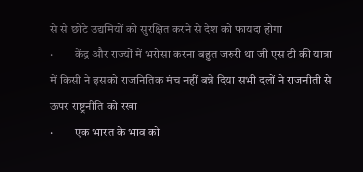से से छोटे उद्यमियों को सुरक्षित करने से देश को फायदा होगा
·         केंद्र और राज्यों में भरोसा करना बहुत जरुरी था जी एस टी की यात्रा में किसी ने इसको राजनितिक मंच नहीं बन्ने दिया सभी दलों ने राजनीती से ऊपर राष्ट्रनीति को रखा
·         एक भारत के भाव को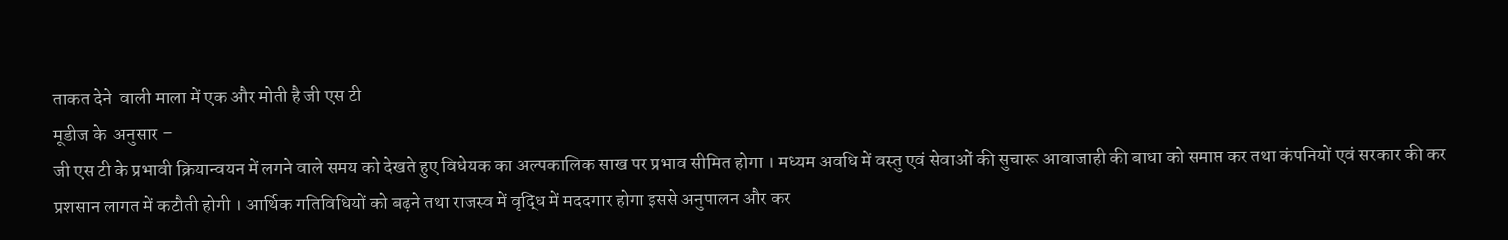ताकत देने  वाली माला में एक और मोती है जी एस टी
मूडीज के  अनुसार –
जी एस टी के प्रभावी क्रियान्वयन में लगने वाले समय को देखते हुए विधेयक का अल्पकालिक साख पर प्रभाव सीमित होगा । मध्यम अवधि में वस्तु एवं सेवाओं की सुचारू आवाजाही की बाधा को समाप्त कर तथा कंपनियों एवं सरकार की कर प्रशसान लागत में कटौती होगी । आर्थिक गतिविधियों को बढ़ने तथा राजस्व में वृद्धि में मददगार होगा इससे अनुपालन और कर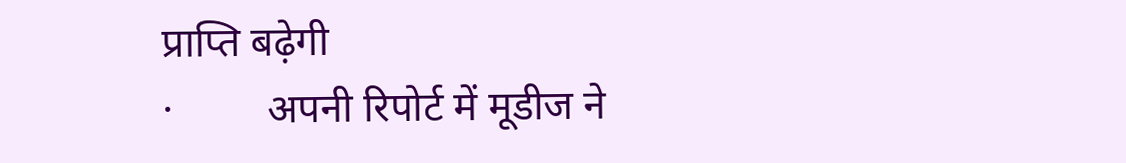प्राप्ति बढ़ेगी
·         अपनी रिपोर्ट में मूडीज ने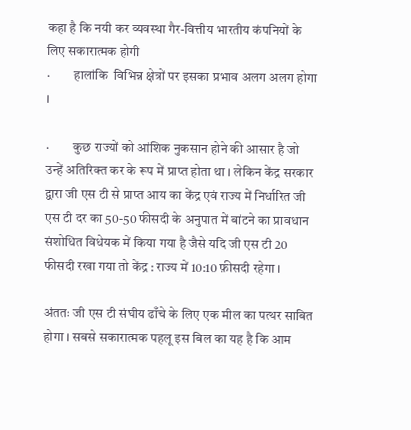कहा है कि नयी कर व्यवस्था गैर-वित्तीय भारतीय कंपनियों के लिए सकारात्मक होगी
·         हालांकि  विभिन्न क्षेत्रों पर इसका प्रभाव अलग अलग होगा ।

·         कुछ राज्यों को आंशिक नुकसान होने की आसार है जो उन्हें अतिरिक्त कर के रूप में प्राप्त होता था । लेकिन केंद्र सरकार द्वारा जी एस टी से प्राप्त आय का केंद्र एवं राज्य में निर्धारित जी एस टी दर का 50-50 फीसदी के अनुपात में बांटने का प्रावधान संशोधित विधेयक में किया गया है जैसे यदि जी एस टी 20 फीसदी रखा गया तो केंद्र : राज्य में 10:10 फ़ीसदी रहेगा ।

अंततः जी एस टी संघीय ढाँचे के लिए एक मील का पत्थर साबित होगा । सबसे सकारात्मक पहलू इस बिल का यह है कि आम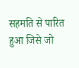सहमति से पारित हुआ जिसे जो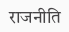राजनीति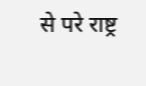से परे राष्ट्र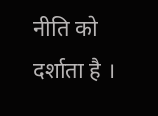नीति को दर्शाता है ।